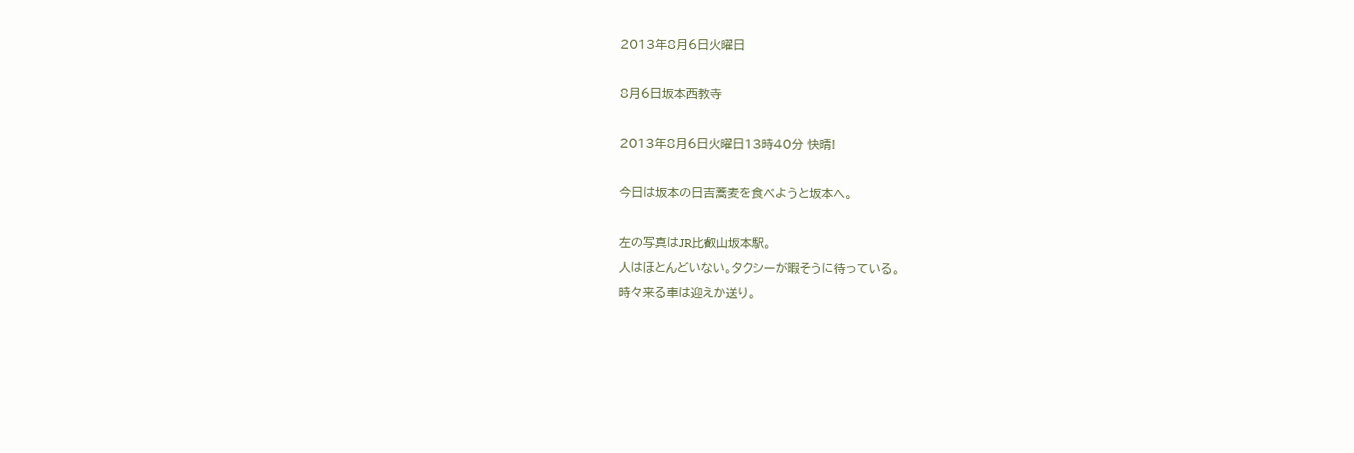2013年8月6日火曜日

8月6日坂本西教寺

2013年8月6日火曜日13時40分 快晴!

今日は坂本の日吉蕎麦を食べようと坂本へ。

左の写真はJR比叡山坂本駅。
人はほとんどいない。タクシーが暇そうに待っている。
時々来る車は迎えか送り。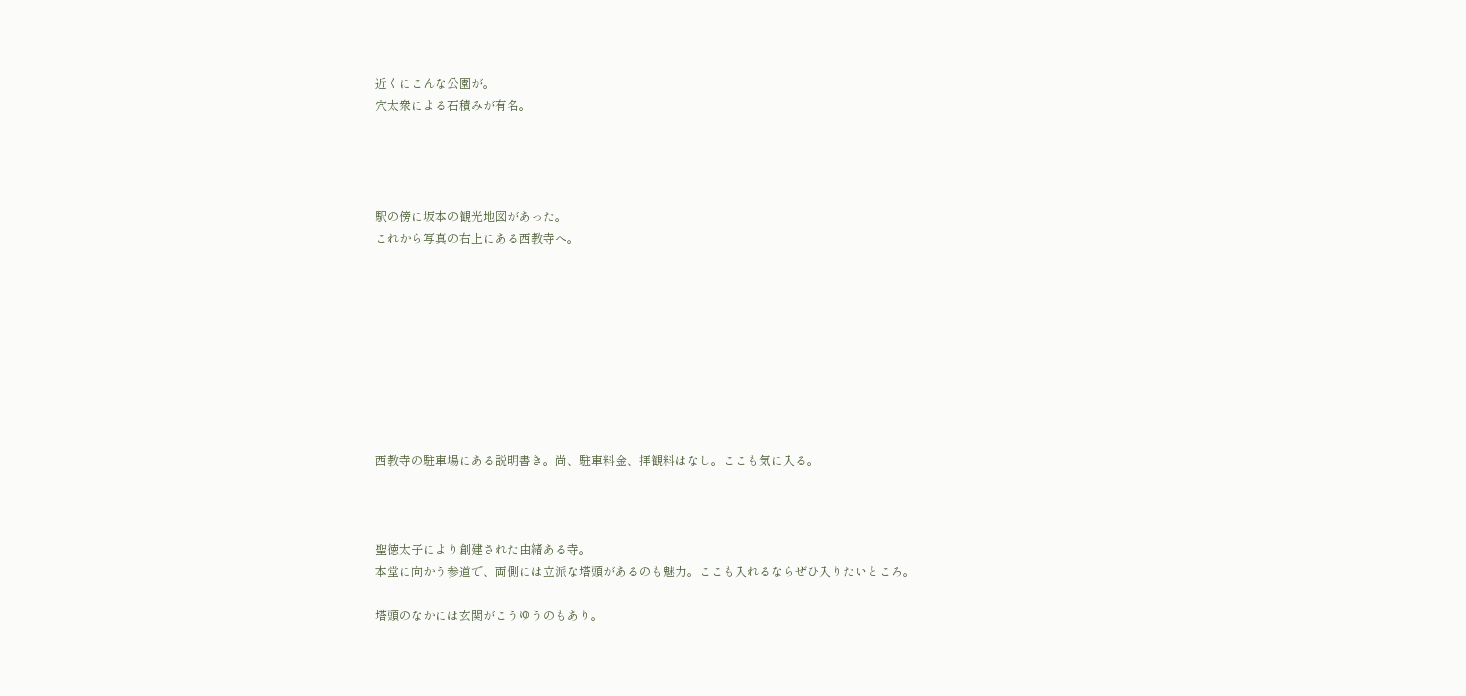近くにこんな公園が。
穴太衆による石積みが有名。




駅の傍に坂本の観光地図があった。
これから写真の右上にある西教寺へ。









西教寺の駐車場にある説明書き。尚、駐車料金、拝観料はなし。ここも気に入る。



聖徳太子により創建された由緒ある寺。
本堂に向かう参道で、両側には立派な塔頭があるのも魅力。ここも入れるならぜひ入りたいところ。

塔頭のなかには玄関がこうゆうのもあり。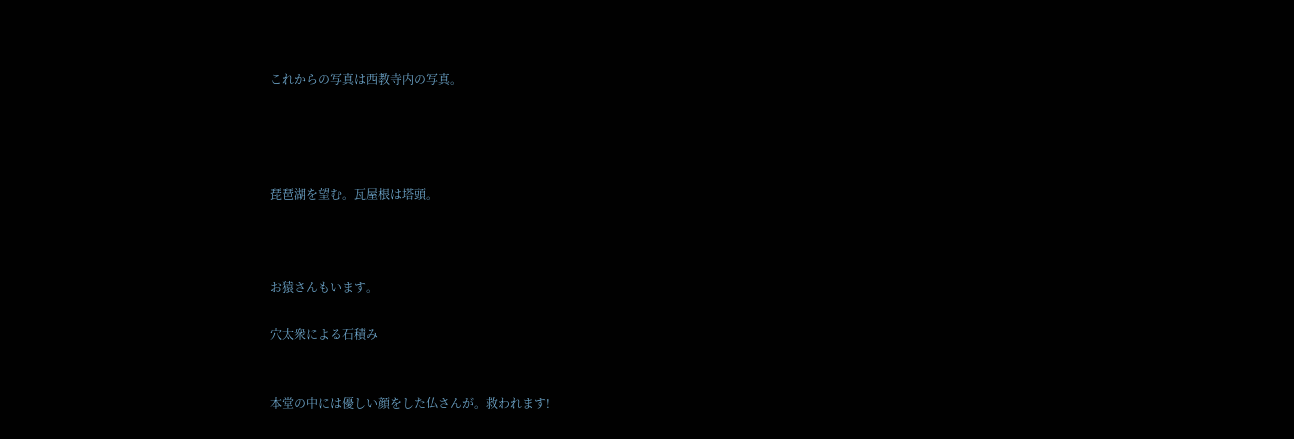これからの写真は西教寺内の写真。




琵琶湖を望む。瓦屋根は塔頭。



お猿さんもいます。

穴太衆による石積み


本堂の中には優しい顔をした仏さんが。救われます!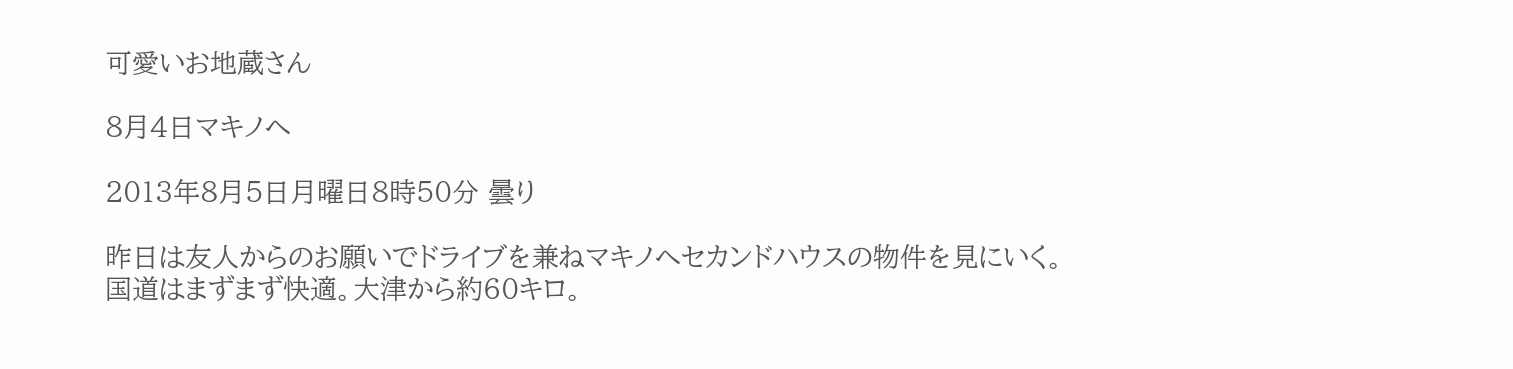可愛いお地蔵さん

8月4日マキノへ

2013年8月5日月曜日8時50分 曇り

昨日は友人からのお願いでドライブを兼ねマキノへセカンドハウスの物件を見にいく。
国道はまずまず快適。大津から約60キロ。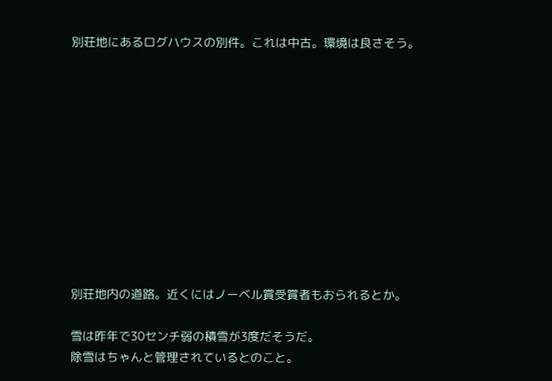別荘地にあるログハウスの別件。これは中古。環境は良さそう。











別荘地内の道路。近くにはノーベル賞受賞者もおられるとか。

雪は昨年で30センチ弱の積雪が3度だそうだ。
除雪はちゃんと管理されているとのこと。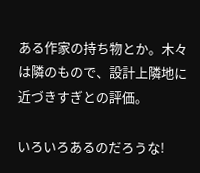ある作家の持ち物とか。木々は隣のもので、設計上隣地に近づきすぎとの評価。

いろいろあるのだろうな!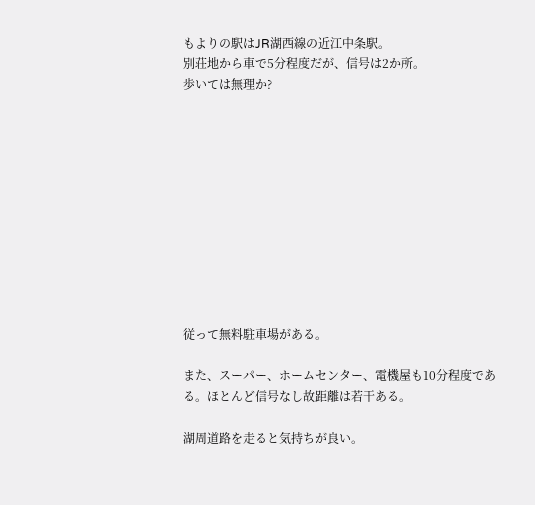もよりの駅はJR湖西線の近江中条駅。
別荘地から車で5分程度だが、信号は2か所。
歩いては無理か?











従って無料駐車場がある。

また、スーパー、ホームセンター、電機屋も10分程度である。ほとんど信号なし故距離は若干ある。

湖周道路を走ると気持ちが良い。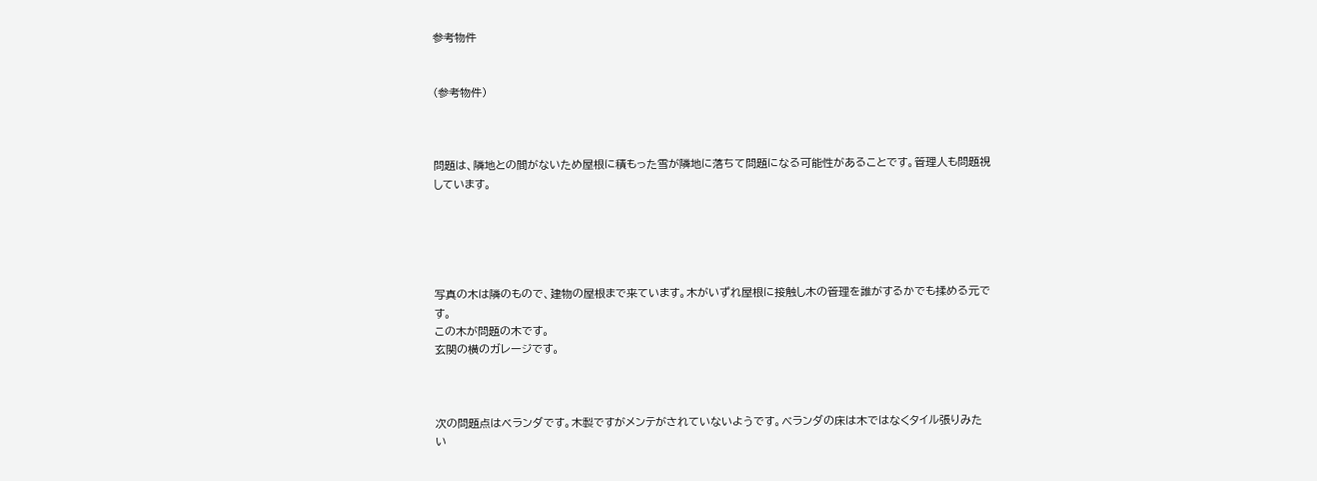参考物件


(参考物件)



問題は、隣地との間がないため屋根に積もった雪が隣地に落ちて問題になる可能性があることです。管理人も問題視しています。





写真の木は隣のもので、建物の屋根まで来ています。木がいずれ屋根に接触し木の管理を誰がするかでも揉める元です。
この木が問題の木です。
玄関の横のガレージです。



次の問題点はベランダです。木製ですがメンテがされていないようです。べランダの床は木ではなくタイル張りみたい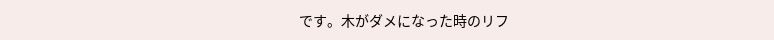です。木がダメになった時のリフ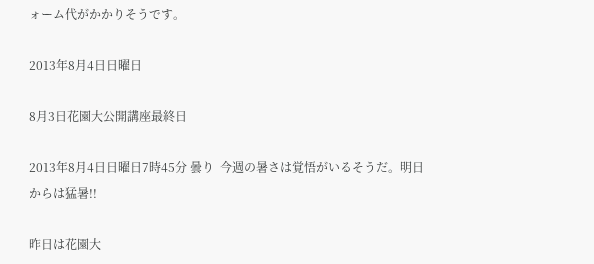ォーム代がかかりそうです。

2013年8月4日日曜日

8月3日花園大公開講座最終日

2013年8月4日日曜日7時45分 曇り  今週の暑さは覚悟がいるそうだ。明日からは猛暑!!

昨日は花園大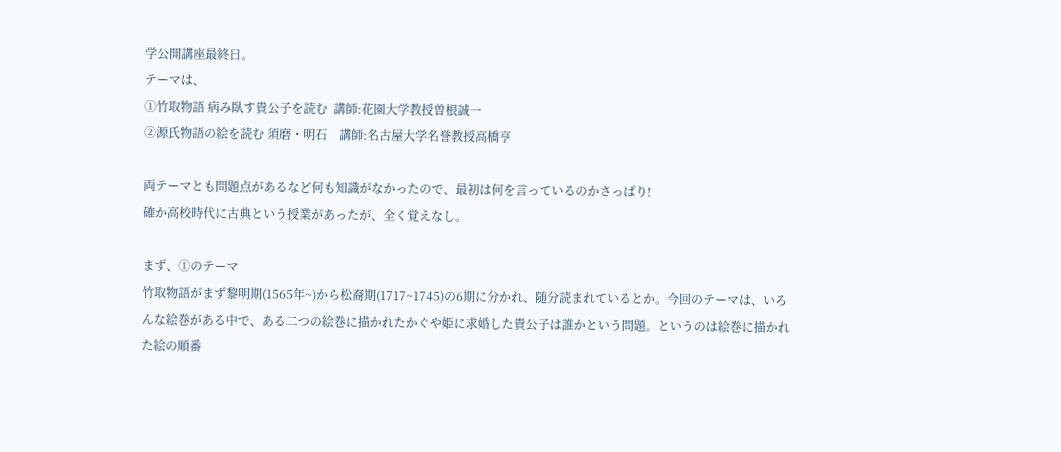学公開講座最終日。
テーマは、
①竹取物語 病み臥す貴公子を読む  講師:花園大学教授曽根誠一
②源氏物語の絵を読む 須磨・明石    講師:名古屋大学名誉教授高橋亨

両テーマとも問題点があるなど何も知識がなかったので、最初は何を言っているのかさっぱり!
確か高校時代に古典という授業があったが、全く覚えなし。

まず、①のテーマ
竹取物語がまず黎明期(1565年~)から松裔期(1717~1745)の6期に分かれ、随分読まれているとか。今回のテーマは、いろんな絵巻がある中で、ある二つの絵巻に描かれたかぐや姫に求婚した貴公子は誰かという問題。というのは絵巻に描かれた絵の順番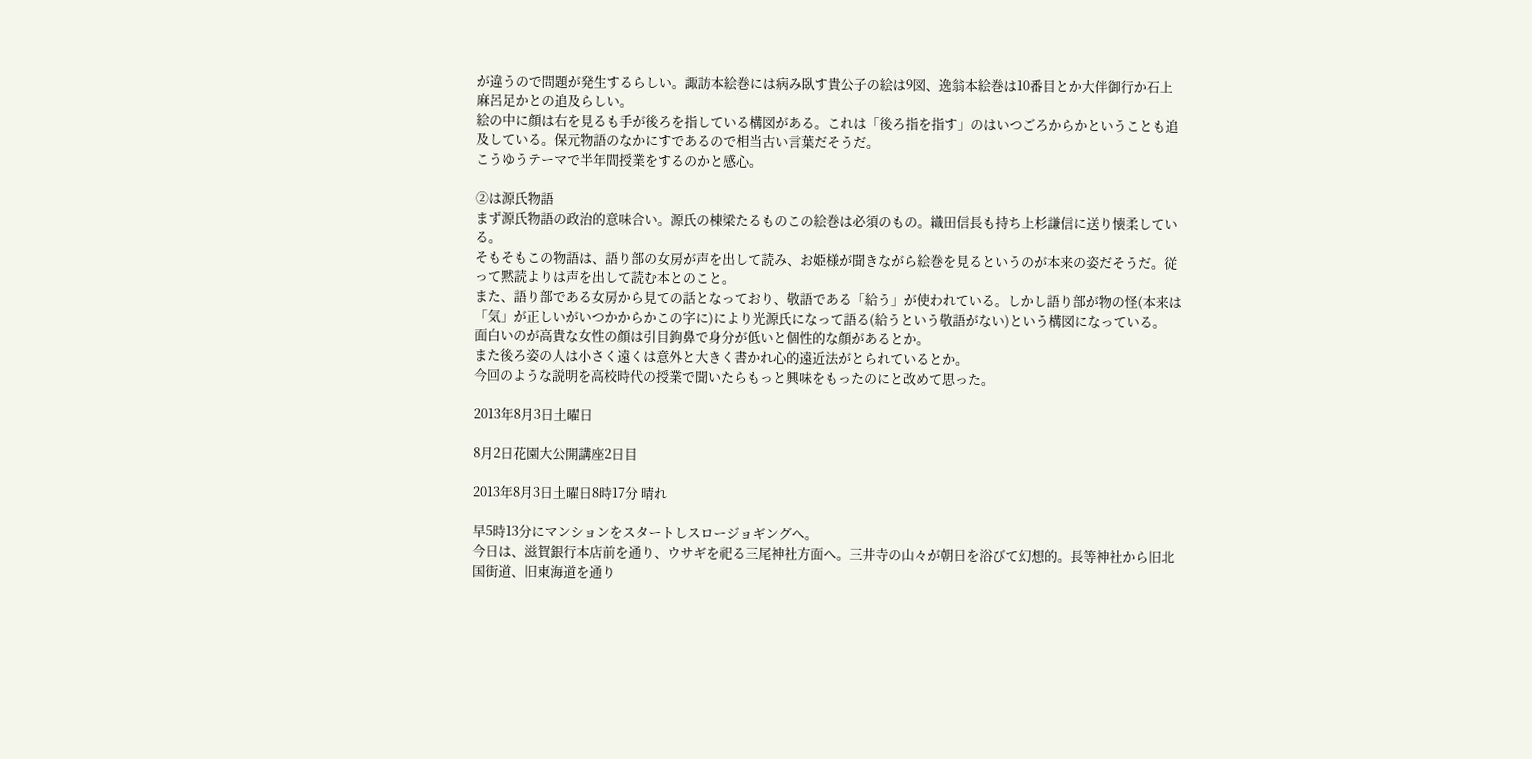が違うので問題が発生するらしい。諏訪本絵巻には病み臥す貴公子の絵は9図、逸翁本絵巻は10番目とか大伴御行か石上麻呂足かとの追及らしい。
絵の中に顔は右を見るも手が後ろを指している構図がある。これは「後ろ指を指す」のはいつごろからかということも追及している。保元物語のなかにすであるので相当古い言葉だそうだ。
こうゆうテーマで半年間授業をするのかと感心。

②は源氏物語
まず源氏物語の政治的意味合い。源氏の棟梁たるものこの絵巻は必須のもの。織田信長も持ち上杉謙信に送り懐柔している。
そもそもこの物語は、語り部の女房が声を出して読み、お姫様が聞きながら絵巻を見るというのが本来の姿だそうだ。従って黙読よりは声を出して読む本とのこと。
また、語り部である女房から見ての話となっており、敬語である「給う」が使われている。しかし語り部が物の怪(本来は「気」が正しいがいつかからかこの字に)により光源氏になって語る(給うという敬語がない)という構図になっている。
面白いのが高貴な女性の顔は引目鉤鼻で身分が低いと個性的な顔があるとか。
また後ろ姿の人は小さく遠くは意外と大きく書かれ心的遠近法がとられているとか。
今回のような説明を高校時代の授業で聞いたらもっと興味をもったのにと改めて思った。

2013年8月3日土曜日

8月2日花園大公開講座2日目

2013年8月3日土曜日8時17分 晴れ

早5時13分にマンションをスタートしスロージョギングへ。
今日は、滋賀銀行本店前を通り、ウサギを祀る三尾神社方面へ。三井寺の山々が朝日を浴びて幻想的。長等神社から旧北国街道、旧東海道を通り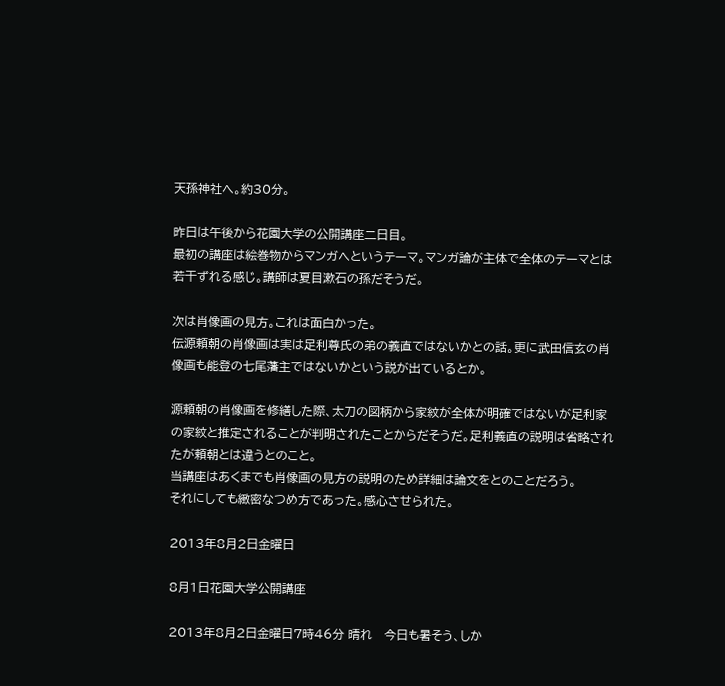天孫神社へ。約30分。

昨日は午後から花園大学の公開講座二日目。
最初の講座は絵巻物からマンガへというテーマ。マンガ論が主体で全体のテーマとは若干ずれる感じ。講師は夏目漱石の孫だそうだ。

次は肖像画の見方。これは面白かった。
伝源頼朝の肖像画は実は足利尊氏の弟の義直ではないかとの話。更に武田信玄の肖像画も能登の七尾藩主ではないかという説が出ているとか。

源頼朝の肖像画を修繕した際、太刀の図柄から家紋が全体が明確ではないが足利家の家紋と推定されることが判明されたことからだそうだ。足利義直の説明は省略されたが頼朝とは違うとのこと。
当講座はあくまでも肖像画の見方の説明のため詳細は論文をとのことだろう。
それにしても緻密なつめ方であった。感心させられた。

2013年8月2日金曜日

8月1日花園大学公開講座

2013年8月2日金曜日7時46分 晴れ   今日も暑そう、しか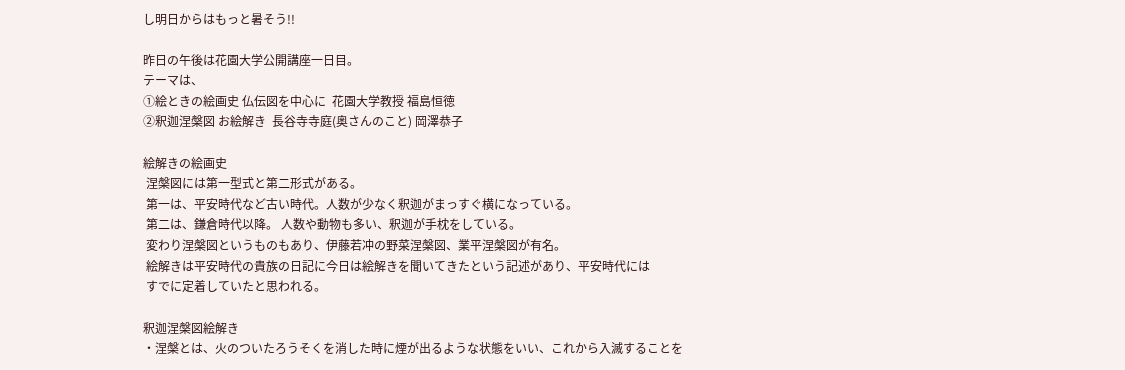し明日からはもっと暑そう!!

昨日の午後は花園大学公開講座一日目。
テーマは、
①絵ときの絵画史 仏伝図を中心に  花園大学教授 福島恒徳
②釈迦涅槃図 お絵解き  長谷寺寺庭(奥さんのこと) 岡澤恭子

絵解きの絵画史
 涅槃図には第一型式と第二形式がある。
 第一は、平安時代など古い時代。人数が少なく釈迦がまっすぐ横になっている。
 第二は、鎌倉時代以降。 人数や動物も多い、釈迦が手枕をしている。
 変わり涅槃図というものもあり、伊藤若冲の野菜涅槃図、業平涅槃図が有名。
 絵解きは平安時代の貴族の日記に今日は絵解きを聞いてきたという記述があり、平安時代には
 すでに定着していたと思われる。

釈迦涅槃図絵解き
・涅槃とは、火のついたろうそくを消した時に煙が出るような状態をいい、これから入滅することを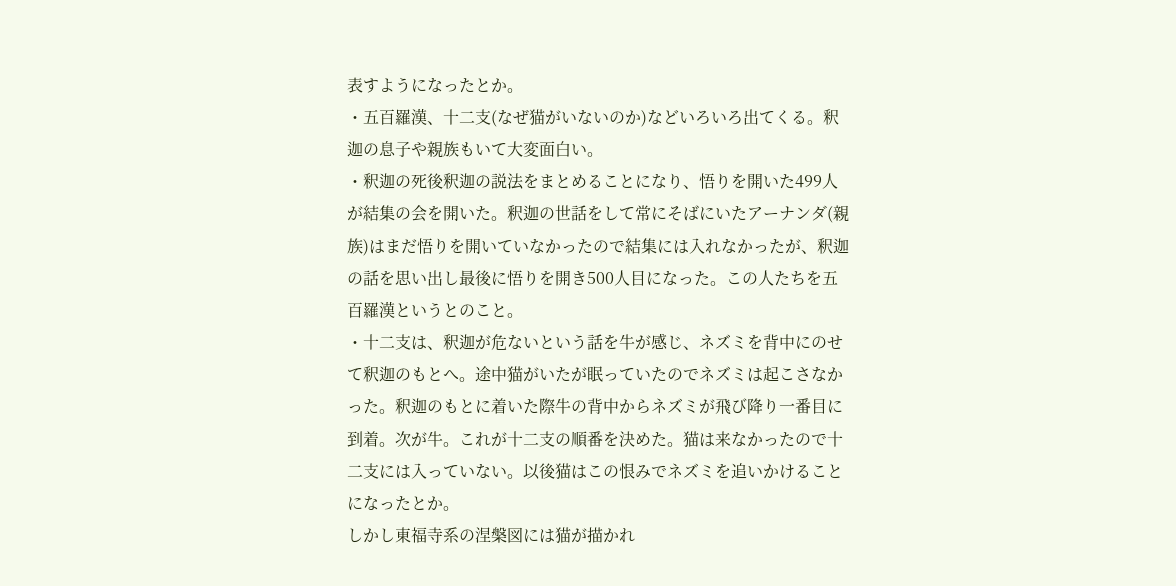表すようになったとか。
・五百羅漢、十二支(なぜ猫がいないのか)などいろいろ出てくる。釈迦の息子や親族もいて大変面白い。
・釈迦の死後釈迦の説法をまとめることになり、悟りを開いた499人が結集の会を開いた。釈迦の世話をして常にそばにいたアーナンダ(親族)はまだ悟りを開いていなかったので結集には入れなかったが、釈迦の話を思い出し最後に悟りを開き500人目になった。この人たちを五百羅漢というとのこと。
・十二支は、釈迦が危ないという話を牛が感じ、ネズミを背中にのせて釈迦のもとへ。途中猫がいたが眠っていたのでネズミは起こさなかった。釈迦のもとに着いた際牛の背中からネズミが飛び降り一番目に到着。次が牛。これが十二支の順番を決めた。猫は来なかったので十二支には入っていない。以後猫はこの恨みでネズミを追いかけることになったとか。
しかし東福寺系の涅槃図には猫が描かれ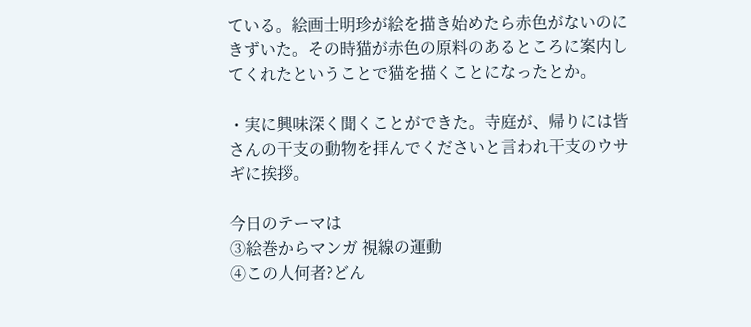ている。絵画士明珍が絵を描き始めたら赤色がないのにきずいた。その時猫が赤色の原料のあるところに案内してくれたということで猫を描くことになったとか。

・実に興味深く聞くことができた。寺庭が、帰りには皆さんの干支の動物を拝んでくださいと言われ干支のウサギに挨拶。

今日のテーマは
③絵巻からマンガ 視線の運動
④この人何者?どん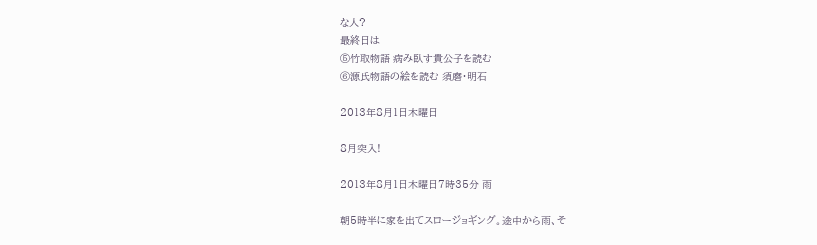な人?
最終日は
⑤竹取物語 病み臥す貴公子を読む
⑥源氏物語の絵を読む 須磨・明石

2013年8月1日木曜日

8月突入!

2013年8月1日木曜日7時35分 雨

朝5時半に家を出てスロージョギング。途中から雨、そ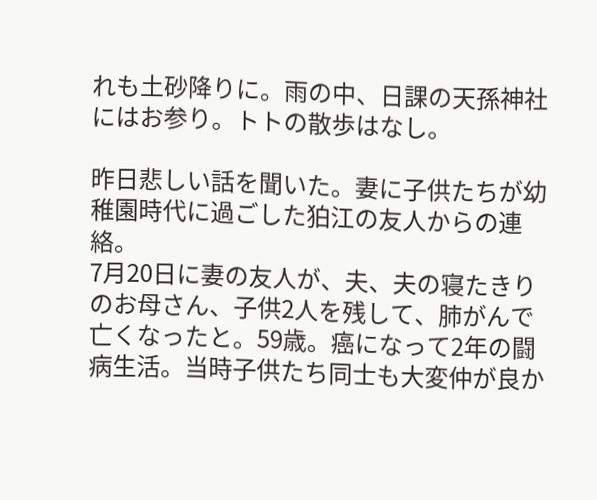れも土砂降りに。雨の中、日課の天孫神社にはお参り。トトの散歩はなし。

昨日悲しい話を聞いた。妻に子供たちが幼稚園時代に過ごした狛江の友人からの連絡。
7月20日に妻の友人が、夫、夫の寝たきりのお母さん、子供2人を残して、肺がんで亡くなったと。59歳。癌になって2年の闘病生活。当時子供たち同士も大変仲が良か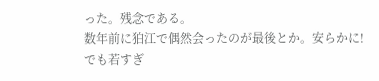った。残念である。
数年前に狛江で偶然会ったのが最後とか。安らかに!
でも若すぎ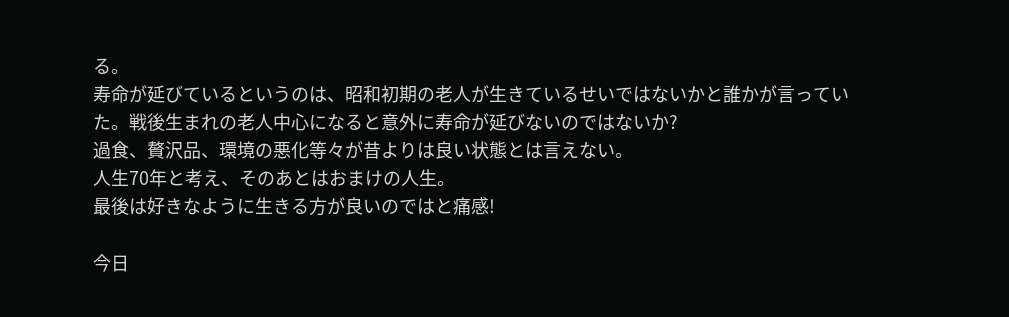る。
寿命が延びているというのは、昭和初期の老人が生きているせいではないかと誰かが言っていた。戦後生まれの老人中心になると意外に寿命が延びないのではないか?
過食、贅沢品、環境の悪化等々が昔よりは良い状態とは言えない。
人生70年と考え、そのあとはおまけの人生。
最後は好きなように生きる方が良いのではと痛感!

今日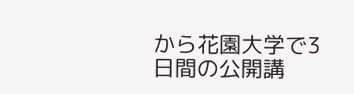から花園大学で3日間の公開講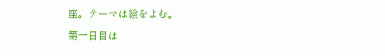座。テーマは絵をよむ。
第一日目は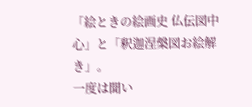「絵ときの絵画史 仏伝図中心」と「釈迦涅槃図お絵解き」。
一度は聞い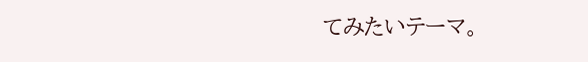てみたいテーマ。